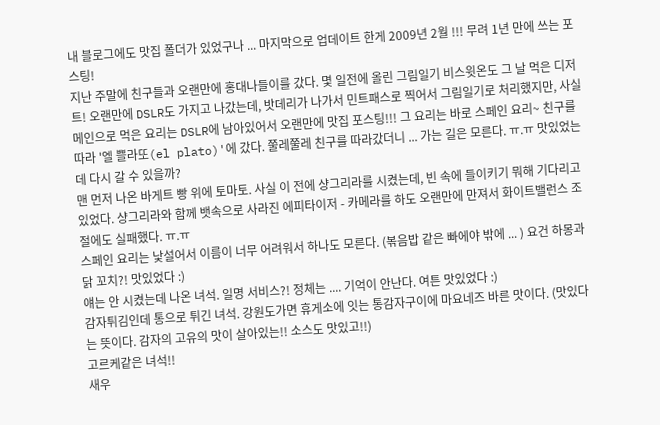내 블로그에도 맛집 폴더가 있었구나 ... 마지막으로 업데이트 한게 2009년 2월 !!! 무려 1년 만에 쓰는 포스팅!
지난 주말에 친구들과 오랜만에 홍대나들이를 갔다. 몇 일전에 올린 그림일기 비스윗온도 그 날 먹은 디저트! 오랜만에 DSLR도 가지고 나갔는데, 밧데리가 나가서 민트패스로 찍어서 그림일기로 처리했지만, 사실 메인으로 먹은 요리는 DSLR에 남아있어서 오랜만에 맛집 포스팅!!! 그 요리는 바로 스페인 요리~ 친구를 따라 '엘 쁠라또(el plato)'에 갔다. 쭐레쭐레 친구를 따라갔더니 ... 가는 길은 모른다. ㅠ.ㅠ 맛있었는데 다시 갈 수 있을까?
맨 먼저 나온 바게트 빵 위에 토마토. 사실 이 전에 샹그리라를 시켰는데, 빈 속에 들이키기 뭐해 기다리고 있었다. 샹그리라와 함께 뱃속으로 사라진 에피타이저 - 카메라를 하도 오랜만에 만져서 화이트밸런스 조절에도 실패했다. ㅠ.ㅠ
스페인 요리는 낯설어서 이름이 너무 어려워서 하나도 모른다. (볶음밥 같은 빠에야 밖에 ... ) 요건 하몽과 닭 꼬치?! 맛있었다 :)
얘는 안 시켰는데 나온 녀석. 일명 서비스?! 정체는 .... 기억이 안난다. 여튼 맛있었다 :)
감자튀김인데 통으로 튀긴 녀석. 강원도가면 휴게소에 잇는 통감자구이에 마요네즈 바른 맛이다. (맛있다는 뜻이다. 감자의 고유의 맛이 살아있는!! 소스도 맛있고!!)
고르케같은 녀석!!
새우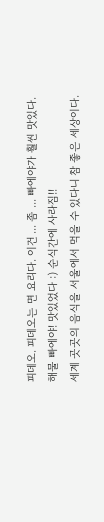피데오. 피데오는 면 요리다. 이건 ... 좀 ... 빠에야가 훨씬 맛있다.
해물 빠에야! 맛있었다 :) 순식간에 사라짐!!
세계 곳곳의 음식을 서울에서 먹을 수 있다니 참 좋은 세상이다.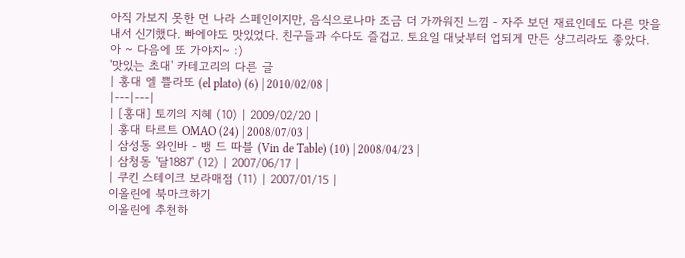아직 가보지 못한 먼 나라 스페인이지만, 음식으로나마 조금 더 가까워진 느낌 - 자주 보던 재료인데도 다른 맛을 내서 신기했다. 빠에야도 맛있었다. 친구들과 수다도 즐겁고. 토요일 대낮부터 업되게 만든 샹그리라도 좋았다. 아 ~ 다음에 또 가야지~ :)
'맛있는 초대' 카테고리의 다른 글
| 홍대 엘 쁠라또 (el plato) (6) | 2010/02/08 |
|---|---|
| [홍대] 토끼의 지혜 (10) | 2009/02/20 |
| 홍대 타르트 OMAO (24) | 2008/07/03 |
| 삼성동 와인바 - 뱅 드 따블 (Vin de Table) (10) | 2008/04/23 |
| 삼청동 '달1887' (12) | 2007/06/17 |
| 쿠킨 스테이크 보라매점 (11) | 2007/01/15 |
이올린에 북마크하기
이올린에 추천하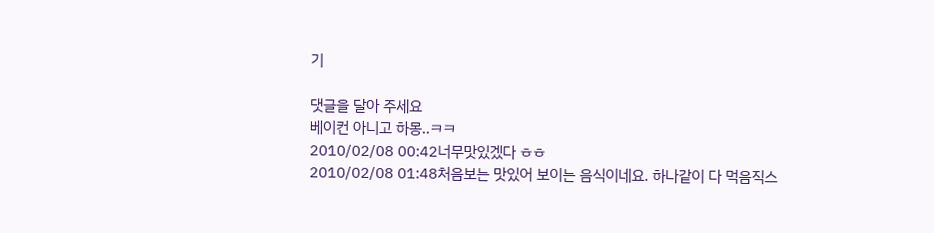기

댓글을 달아 주세요
베이컨 아니고 하몽..ㅋㅋ
2010/02/08 00:42너무맛있겠다 ㅎㅎ
2010/02/08 01:48처음보는 맛있어 보이는 음식이네요. 하나같이 다 먹음직스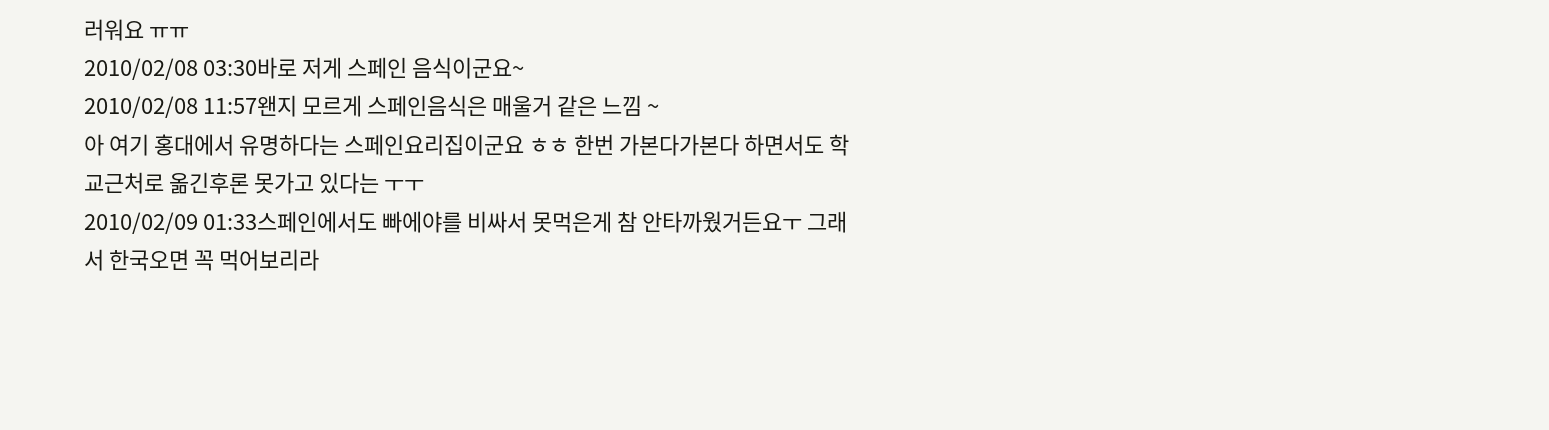러워요 ㅠㅠ
2010/02/08 03:30바로 저게 스페인 음식이군요~
2010/02/08 11:57왠지 모르게 스페인음식은 매울거 같은 느낌 ~
아 여기 홍대에서 유명하다는 스페인요리집이군요 ㅎㅎ 한번 가본다가본다 하면서도 학교근처로 옮긴후론 못가고 있다는 ㅜㅜ
2010/02/09 01:33스페인에서도 빠에야를 비싸서 못먹은게 참 안타까웠거든요ㅜ 그래서 한국오면 꼭 먹어보리라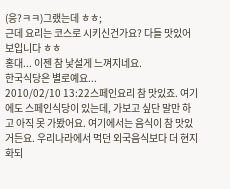(응?ㅋㅋ)그랬는데 ㅎㅎ;
근데 요리는 코스로 시키신건가요? 다들 맛있어보입니다 ㅎㅎ
홍대... 이젠 참 낯설게 느껴지네요.
한국식당은 별로예요...
2010/02/10 13:22스페인요리 참 맛있죠. 여기에도 스페인식당이 있는데, 가보고 싶단 말만 하고 아직 못 가봤어요. 여기에서는 음식이 참 맛있거든요. 우리나라에서 먹던 외국음식보다 더 현지화되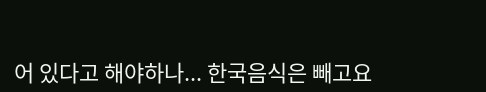어 있다고 해야하나... 한국음식은 빼고요